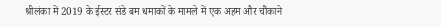श्रीलंका में 2019 के ईस्टर संडे बम धमाकों के मामले में एक अहम और चौंकाने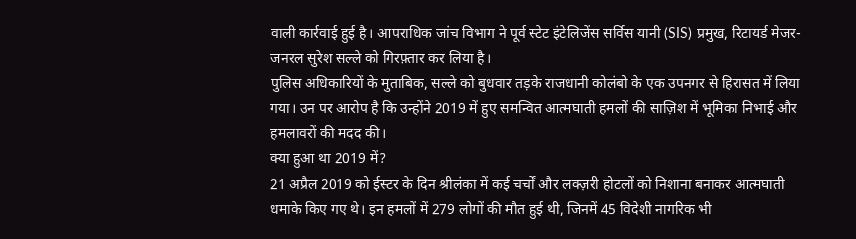वाली कार्रवाई हुई है। आपराधिक जांच विभाग ने पूर्व स्टेट इंटेलिजेंस सर्विस यानी (SIS) प्रमुख, रिटायर्ड मेजर-जनरल सुरेश सल्ले को गिरफ़्तार कर लिया है।
पुलिस अधिकारियों के मुताबिक, सल्ले को बुधवार तड़के राजधानी कोलंबो के एक उपनगर से हिरासत में लिया गया। उन पर आरोप है कि उन्होंने 2019 में हुए समन्वित आत्मघाती हमलों की साज़िश में भूमिका निभाई और हमलावरों की मदद की।
क्या हुआ था 2019 में?
21 अप्रैल 2019 को ईस्टर के दिन श्रीलंका में कई चर्चों और लक्ज़री होटलों को निशाना बनाकर आत्मघाती धमाके किए गए थे। इन हमलों में 279 लोगों की मौत हुई थी, जिनमें 45 विदेशी नागरिक भी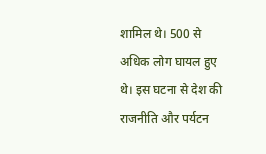शामिल थे। 500 से अधिक लोग घायल हुए थे। इस घटना से देश की राजनीति और पर्यटन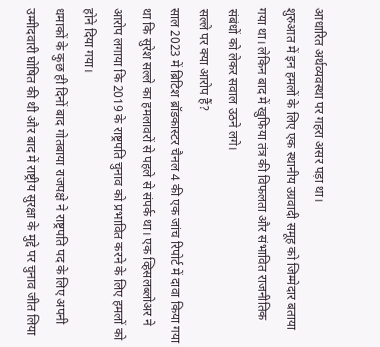आधारित अर्थव्यवस्था पर गहरा असर पड़ा था।
शुरुआत में इन हमलों के लिए एक स्थानीय उग्रवादी समूह को जिम्मेदार बताया गया था। लेकिन बाद में खुफिया तंत्र की विफलता और संभावित राजनीतिक संबंधों को लेकर सवाल उठने लगे।
सल्ले पर क्या आरोप हैं?
साल 2023 में ब्रिटिश ब्रॉडकास्टर चैनल 4 की एक जांच रिपोर्ट में दावा किया गया था कि सुरेश सल्ले का हमलावरों से पहले से संपर्क था। एक व्हिसलब्लोअर ने आरोप लगाया कि 2019 के राष्ट्रपति चुनाव को प्रभावित करने के लिए हमलों को होने दिया गया।
धमाकों के कुछ ही दिनों बाद गोतबाया राजपक्षे ने राष्ट्रपति पद के लिए अपनी उम्मीदवारी घोषित की थी और बाद में राष्ट्रीय सुरक्षा के मुद्दे पर चुनाव जीत लिया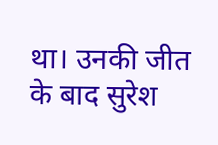था। उनकी जीत के बाद सुरेश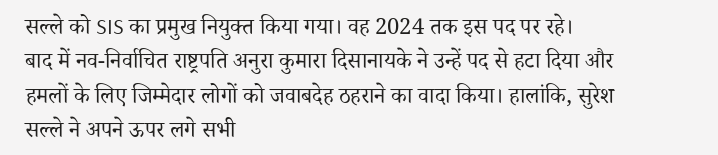सल्ले को SIS का प्रमुख नियुक्त किया गया। वह 2024 तक इस पद पर रहे।
बाद में नव-निर्वाचित राष्ट्रपति अनुरा कुमारा दिसानायके ने उन्हें पद से हटा दिया और हमलों के लिए जिम्मेदार लोगों को जवाबदेह ठहराने का वादा किया। हालांकि, सुरेश सल्ले ने अपने ऊपर लगे सभी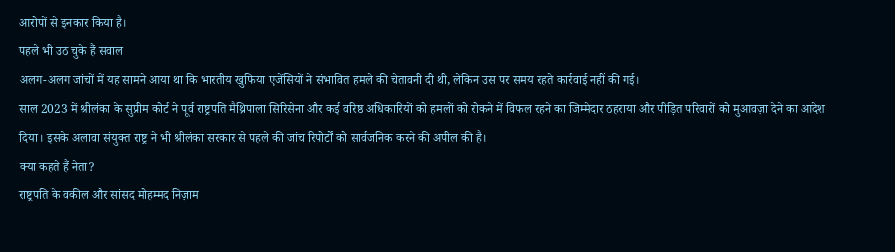आरोपों से इनकार किया है।
पहले भी उठ चुके हैं सवाल
अलग-अलग जांचों में यह सामने आया था कि भारतीय खुफिया एजेंसियों ने संभावित हमले की चेतावनी दी थी, लेकिन उस पर समय रहते कार्रवाई नहीं की गई।
साल 2023 में श्रीलंका के सुप्रीम कोर्ट ने पूर्व राष्ट्रपति मैथ्रिपाला सिरिसेना और कई वरिष्ठ अधिकारियों को हमलों को रोकने में विफल रहने का जिम्मेदार ठहराया और पीड़ित परिवारों को मुआवज़ा देने का आदेश दिया। इसके अलावा संयुक्त राष्ट्र ने भी श्रीलंका सरकार से पहले की जांच रिपोर्टों को सार्वजनिक करने की अपील की है।
क्या कहते हैं नेता?
राष्ट्रपति के वकील और सांसद मोहम्मद निज़ाम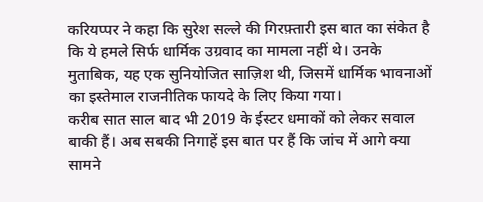करियप्पर ने कहा कि सुरेश सल्ले की गिरफ़्तारी इस बात का संकेत है कि ये हमले सिर्फ धार्मिक उग्रवाद का मामला नहीं थे। उनके मुताबिक, यह एक सुनियोजित साज़िश थी, जिसमें धार्मिक भावनाओं का इस्तेमाल राजनीतिक फायदे के लिए किया गया।
करीब सात साल बाद भी 2019 के ईस्टर धमाकों को लेकर सवाल बाकी हैं। अब सबकी निगाहें इस बात पर हैं कि जांच में आगे क्या सामने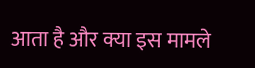आता है और क्या इस मामले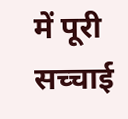में पूरी सच्चाई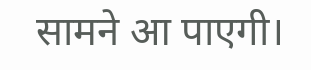सामने आ पाएगी।